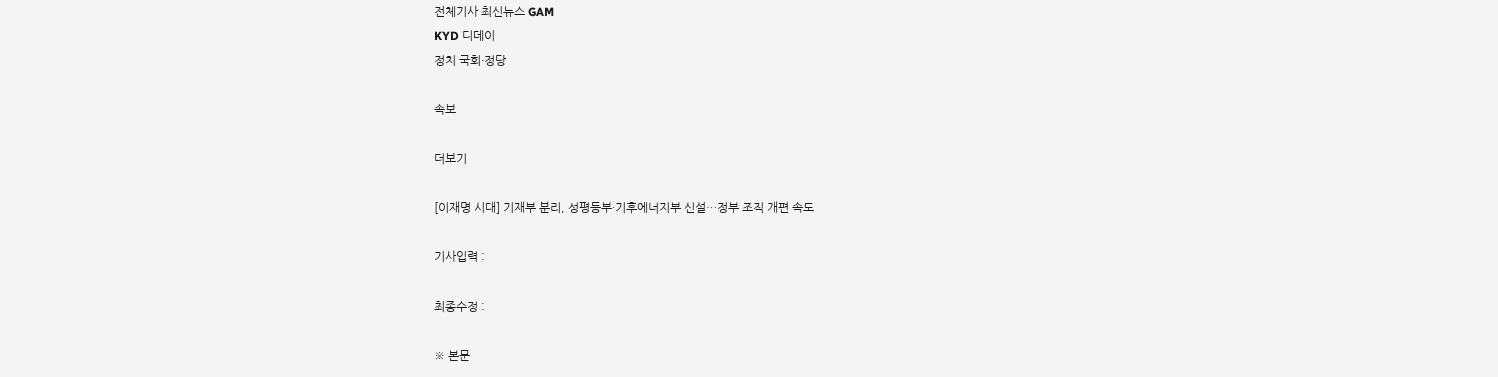전체기사 최신뉴스 GAM
KYD 디데이
정치 국회·정당

속보

더보기

[이재명 시대] 기재부 분리, 성평등부·기후에너지부 신설…정부 조직 개편 속도

기사입력 :

최종수정 :

※ 본문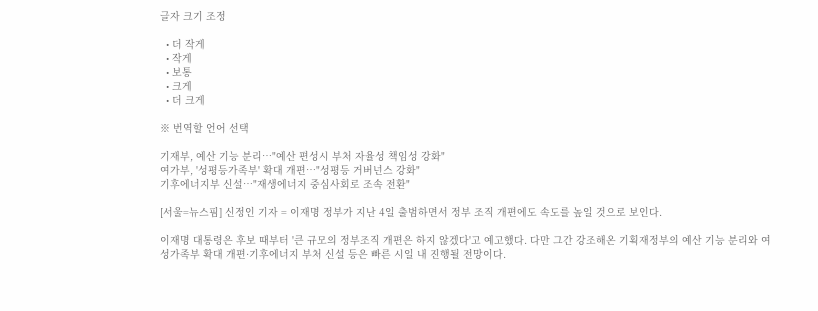글자 크기 조정

  • 더 작게
  • 작게
  • 보통
  • 크게
  • 더 크게

※ 번역할 언어 선택

기재부, 예산 기능 분리…"예산 편성시 부처 자율성 책임성 강화"
여가부, '성평등가족부' 확대 개편…"성평등 거버넌스 강화"
기후에너지부 신설…"재생에너지 중심사회로 조속 전환"

[서울=뉴스핌] 신정인 기자 = 이재명 정부가 지난 4일 출범하면서 정부 조직 개편에도 속도를 높일 것으로 보인다.

이재명 대통령은 후보 때부터 '큰 규모의 정부조직 개편은 하지 않겠다'고 예고했다. 다만 그간 강조해온 기획재정부의 예산 기능 분리와 여성가족부 확대 개편·기후에너지 부처 신설 등은 빠른 시일 내 진행될 전망이다.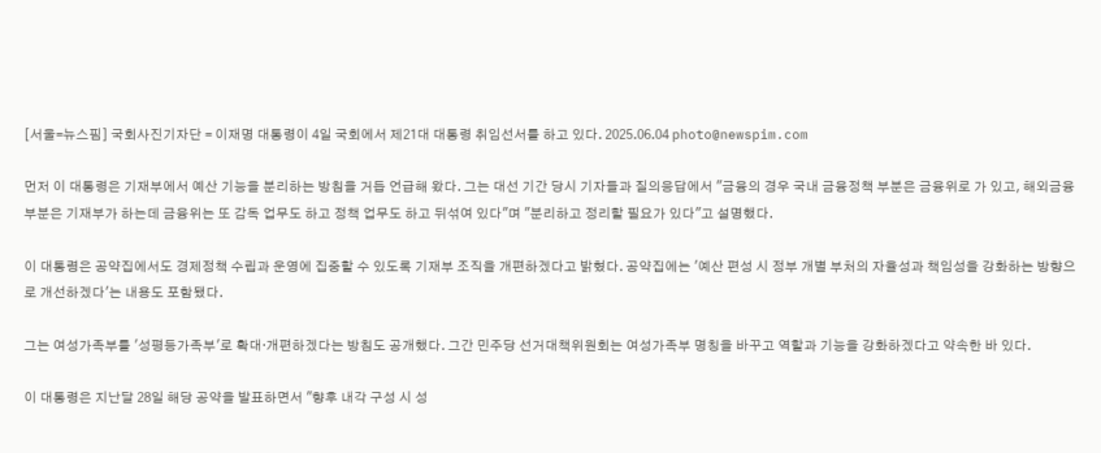[서울=뉴스핌] 국회사진기자단 = 이재명 대통령이 4일 국회에서 제21대 대통령 취임선서를 하고 있다. 2025.06.04 photo@newspim.com

먼저 이 대통령은 기재부에서 예산 기능을 분리하는 방침을 거듭 언급해 왔다. 그는 대선 기간 당시 기자들과 질의응답에서 "금융의 경우 국내 금융정책 부분은 금융위로 가 있고, 해외금융 부분은 기재부가 하는데 금융위는 또 감독 업무도 하고 정책 업무도 하고 뒤섞여 있다"며 "분리하고 정리할 필요가 있다"고 설명했다.

이 대통령은 공약집에서도 경제정책 수립과 운영에 집중할 수 있도록 기재부 조직을 개편하겠다고 밝혔다. 공약집에는 '예산 편성 시 정부 개별 부처의 자율성과 책임성을 강화하는 방향으로 개선하겠다'는 내용도 포함됐다.

그는 여성가족부를 '성평등가족부'로 확대·개편하겠다는 방침도 공개했다. 그간 민주당 선거대책위원회는 여성가족부 명칭을 바꾸고 역할과 기능을 강화하겠다고 약속한 바 있다.

이 대통령은 지난달 28일 해당 공약을 발표하면서 "향후 내각 구성 시 성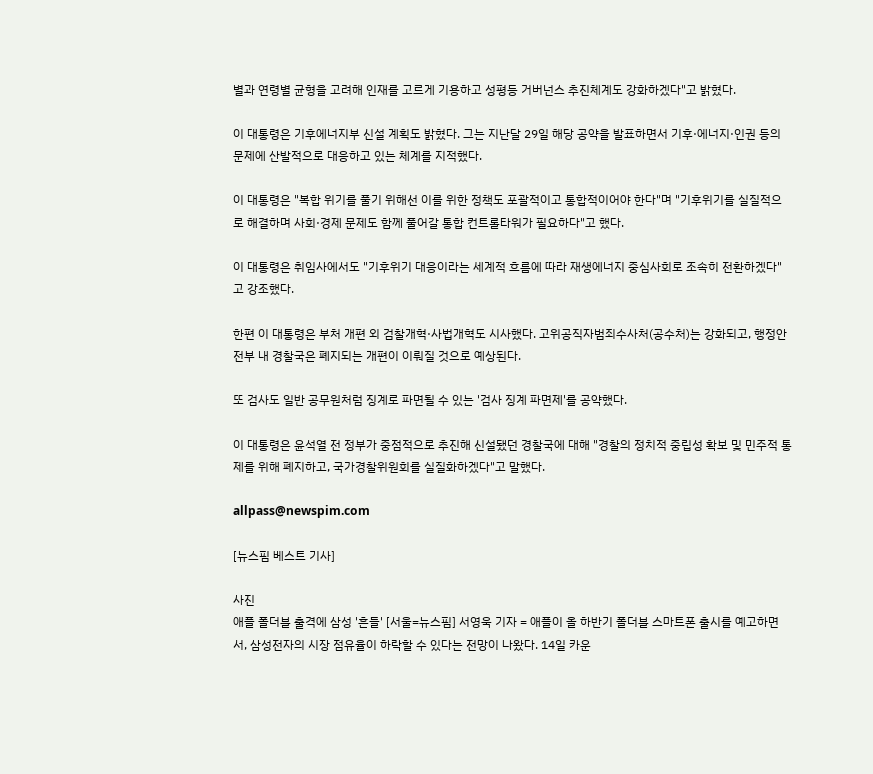별과 연령별 균형을 고려해 인재를 고르게 기용하고 성평등 거버넌스 추진체계도 강화하겠다"고 밝혔다.

이 대통령은 기후에너지부 신설 계획도 밝혔다. 그는 지난달 29일 해당 공약을 발표하면서 기후·에너지·인권 등의 문제에 산발적으로 대응하고 있는 체계를 지적했다.

이 대통령은 "복합 위기를 풀기 위해선 이를 위한 정책도 포괄적이고 통합적이어야 한다"며 "기후위기를 실질적으로 해결하며 사회·경제 문제도 함께 풀어갈 통합 컨트롤타워가 필요하다"고 했다.

이 대통령은 취임사에서도 "기후위기 대응이라는 세계적 흐름에 따라 재생에너지 중심사회로 조속히 전환하겠다"고 강조했다.

한편 이 대통령은 부처 개편 외 검찰개혁·사법개혁도 시사했다. 고위공직자범죄수사처(공수처)는 강화되고, 행정안전부 내 경찰국은 폐지되는 개편이 이뤄질 것으로 예상된다.

또 검사도 일반 공무원처럼 징계로 파면될 수 있는 '검사 징계 파면제'를 공약했다.

이 대통령은 윤석열 전 정부가 중점적으로 추진해 신설됐던 경찰국에 대해 "경찰의 정치적 중립성 확보 및 민주적 통제를 위해 폐지하고, 국가경찰위원회를 실질화하겠다"고 말했다.

allpass@newspim.com

[뉴스핌 베스트 기사]

사진
애플 폴더블 출격에 삼성 '흔들' [서울=뉴스핌] 서영욱 기자 = 애플이 올 하반기 폴더블 스마트폰 출시를 예고하면서, 삼성전자의 시장 점유율이 하락할 수 있다는 전망이 나왔다. 14일 카운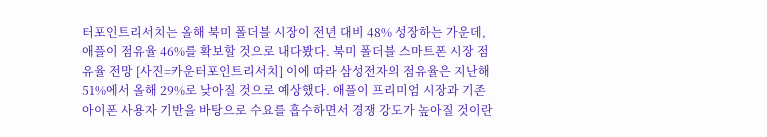터포인트리서치는 올해 북미 폴더블 시장이 전년 대비 48% 성장하는 가운데, 애플이 점유율 46%를 확보할 것으로 내다봤다. 북미 폴더블 스마트폰 시장 점유율 전망 [사진=카운터포인트리서치] 이에 따라 삼성전자의 점유율은 지난해 51%에서 올해 29%로 낮아질 것으로 예상했다. 애플이 프리미엄 시장과 기존 아이폰 사용자 기반을 바탕으로 수요를 흡수하면서 경쟁 강도가 높아질 것이란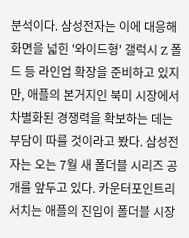분석이다. 삼성전자는 이에 대응해 화면을 넓힌 '와이드형' 갤럭시 Z 폴드 등 라인업 확장을 준비하고 있지만, 애플의 본거지인 북미 시장에서 차별화된 경쟁력을 확보하는 데는 부담이 따를 것이라고 봤다. 삼성전자는 오는 7월 새 폴더블 시리즈 공개를 앞두고 있다. 카운터포인트리서치는 애플의 진입이 폴더블 시장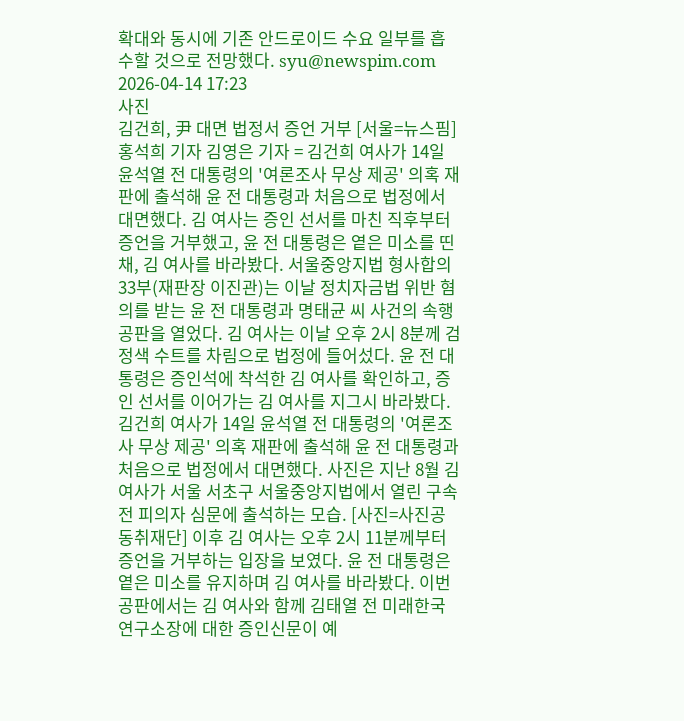확대와 동시에 기존 안드로이드 수요 일부를 흡수할 것으로 전망했다. syu@newspim.com 2026-04-14 17:23
사진
김건희, 尹 대면 법정서 증언 거부 [서울=뉴스핌] 홍석희 기자 김영은 기자 = 김건희 여사가 14일 윤석열 전 대통령의 '여론조사 무상 제공' 의혹 재판에 출석해 윤 전 대통령과 처음으로 법정에서 대면했다. 김 여사는 증인 선서를 마친 직후부터 증언을 거부했고, 윤 전 대통령은 옅은 미소를 띤 채, 김 여사를 바라봤다. 서울중앙지법 형사합의33부(재판장 이진관)는 이날 정치자금법 위반 혐의를 받는 윤 전 대통령과 명태균 씨 사건의 속행 공판을 열었다. 김 여사는 이날 오후 2시 8분께 검정색 수트를 차림으로 법정에 들어섰다. 윤 전 대통령은 증인석에 착석한 김 여사를 확인하고, 증인 선서를 이어가는 김 여사를 지그시 바라봤다. 김건희 여사가 14일 윤석열 전 대통령의 '여론조사 무상 제공' 의혹 재판에 출석해 윤 전 대통령과 처음으로 법정에서 대면했다. 사진은 지난 8월 김 여사가 서울 서초구 서울중앙지법에서 열린 구속 전 피의자 심문에 출석하는 모습. [사진=사진공동취재단] 이후 김 여사는 오후 2시 11분께부터 증언을 거부하는 입장을 보였다. 윤 전 대통령은 옅은 미소를 유지하며 김 여사를 바라봤다. 이번 공판에서는 김 여사와 함께 김태열 전 미래한국연구소장에 대한 증인신문이 예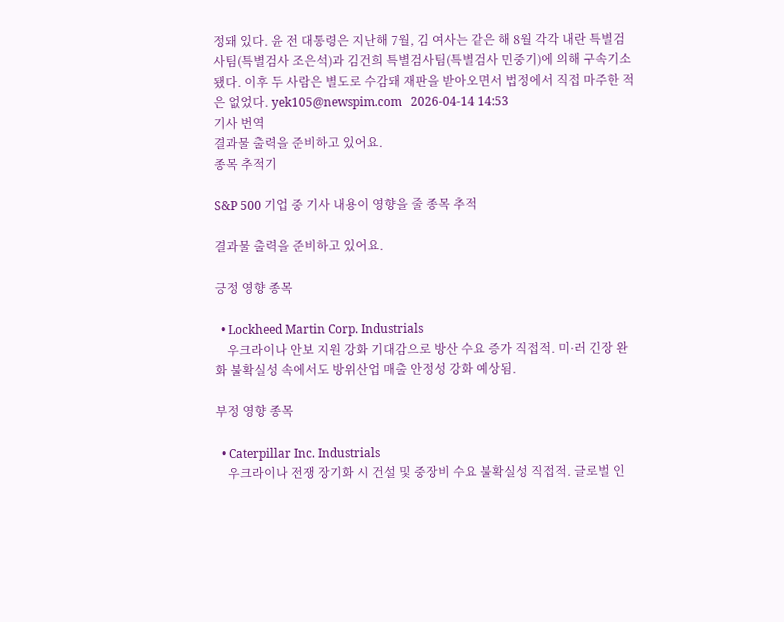정돼 있다. 윤 전 대통령은 지난해 7월, 김 여사는 같은 해 8월 각각 내란 특별검사팀(특별검사 조은석)과 김건희 특별검사팀(특별검사 민중기)에 의해 구속기소됐다. 이후 두 사람은 별도로 수감돼 재판을 받아오면서 법정에서 직접 마주한 적은 없었다. yek105@newspim.com   2026-04-14 14:53
기사 번역
결과물 출력을 준비하고 있어요.
종목 추적기

S&P 500 기업 중 기사 내용이 영향을 줄 종목 추적

결과물 출력을 준비하고 있어요.

긍정 영향 종목

  • Lockheed Martin Corp. Industrials
    우크라이나 안보 지원 강화 기대감으로 방산 수요 증가 직접적. 미·러 긴장 완화 불확실성 속에서도 방위산업 매출 안정성 강화 예상됨.

부정 영향 종목

  • Caterpillar Inc. Industrials
    우크라이나 전쟁 장기화 시 건설 및 중장비 수요 불확실성 직접적. 글로벌 인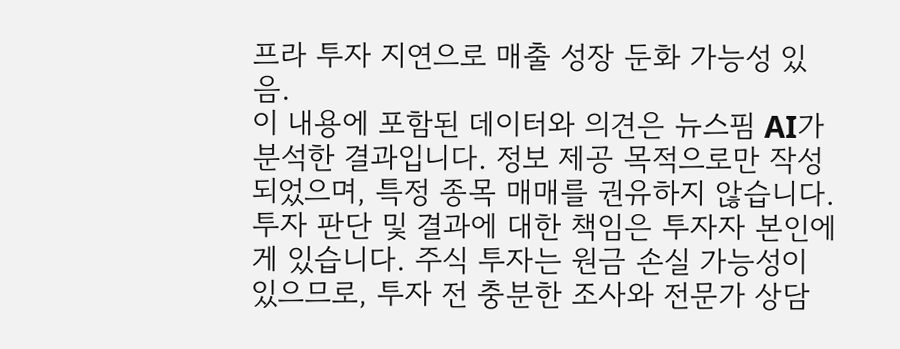프라 투자 지연으로 매출 성장 둔화 가능성 있음.
이 내용에 포함된 데이터와 의견은 뉴스핌 AI가 분석한 결과입니다. 정보 제공 목적으로만 작성되었으며, 특정 종목 매매를 권유하지 않습니다. 투자 판단 및 결과에 대한 책임은 투자자 본인에게 있습니다. 주식 투자는 원금 손실 가능성이 있으므로, 투자 전 충분한 조사와 전문가 상담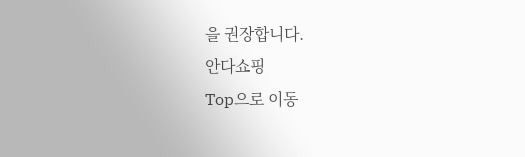을 권장합니다.
안다쇼핑
Top으로 이동